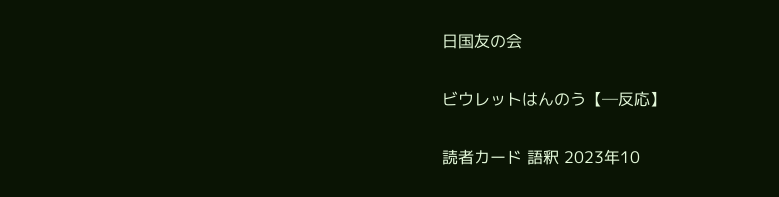日国友の会

ビウレットはんのう【─反応】

読者カード 語釈 2023年10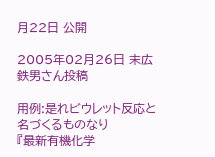月22日 公開

2005年02月26日 末広鉄男さん投稿

用例:是れビウレット反応と名づくるものなり
『最新有機化学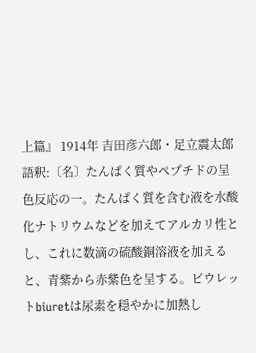上篇』 1914年 吉田彦六郎・足立震太郎
語釈:〔名〕たんぱく質やペプチドの呈色反応の一。たんぱく質を含む液を水酸化ナトリウムなどを加えてアルカリ性とし、これに数滴の硫酸銅溶液を加えると、青紫から赤紫色を呈する。ビウレットbiuretは尿素を穏やかに加熱し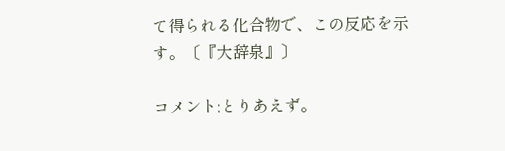て得られる化合物で、この反応を示す。〔『大辞泉』〕

コメント:とりあえず。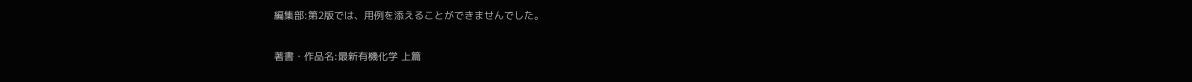編集部:第2版では、用例を添えることができませんでした。

著書・作品名:最新有機化学 上篇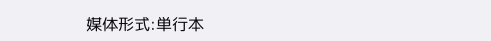媒体形式:単行本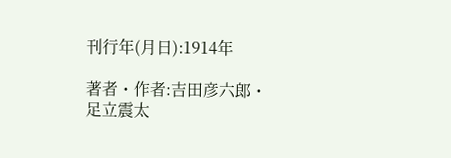刊行年(月日):1914年

著者・作者:吉田彦六郎・足立震太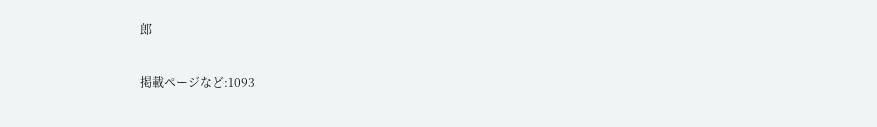郎

掲載ページなど:1093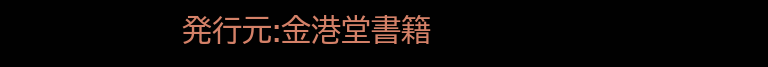発行元:金港堂書籍